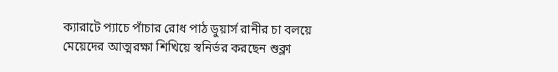ক্যারাটে প্যাচে পাঁচার রোধ পাঠ ডুয়ার্স রানীর চা বলয়ে মেয়েদের আত্মরক্ষা শিখিয়ে স্বনির্ভর করছেন শুক্লা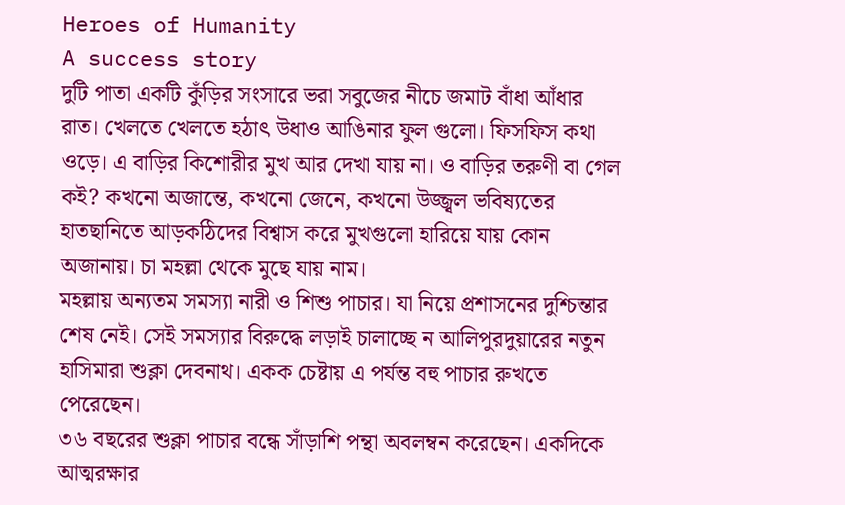Heroes of Humanity
A success story
দুটি পাতা একটি কুঁড়ির সংসারে ভরা সবুজের নীচে জমাট বাঁধা আঁধার রাত। খেলতে খেলতে হঠাৎ উধাও আঙিনার ফুল গুলো। ফিসফিস কথা ওড়ে। এ বাড়ির কিশোরীর মুখ আর দেখা যায় না। ও বাড়ির তরুণী বা গেল কই? কখনো অজান্তে, কখনো জেনে, কখনো উজ্জ্বল ভবিষ্যতের হাতছানিতে আড়কঠিদের বিশ্বাস করে মুখগুলো হারিয়ে যায় কোন অজানায়। চা মহল্লা থেকে মুছে যায় নাম।
মহল্লায় অন্যতম সমস্যা নারী ও শিশু পাচার। যা নিয়ে প্রশাসনের দুশ্চিন্তার শেষ নেই। সেই সমস্যার বিরুদ্ধে লড়াই চালাচ্ছে ন আলিপুরদুয়ারের নতুন হাসিমারা শুক্লা দেবনাথ। একক চেষ্টায় এ পর্যন্ত বহু পাচার রুখতে পেরেছেন।
৩৬ বছরের শুক্লা পাচার বন্ধে সাঁড়াশি পন্থা অবলম্বন করেছেন। একদিকে আত্মরক্ষার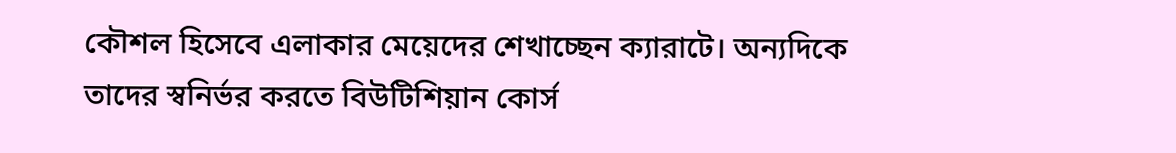কৌশল হিসেবে এলাকার মেয়েদের শেখাচ্ছেন ক্যারাটে। অন্যদিকে তাদের স্বনির্ভর করতে বিউটিশিয়ান কোর্স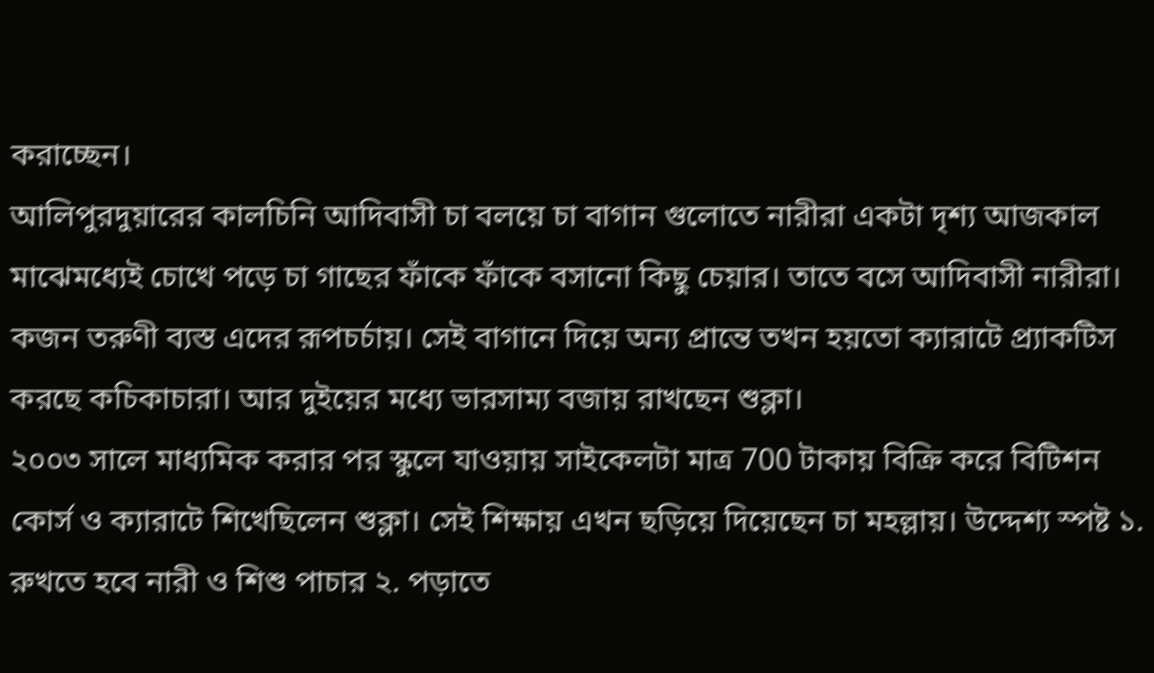করাচ্ছেন।
আলিপুরদুয়ারের কালচিনি আদিবাসী চা বলয়ে চা বাগান গুলোতে নারীরা একটা দৃশ্য আজকাল মাঝেমধ্যেই চোখে পড়ে চা গাছের ফাঁকে ফাঁকে বসানো কিছু চেয়ার। তাতে বসে আদিবাসী নারীরা। কজন তরুণী ব্যস্ত এদের রূপচর্চায়। সেই বাগানে দিয়ে অন্য প্রান্তে তখন হয়তো ক্যারাটে প্র্যাকটিস করছে কচিকাচারা। আর দুইয়ের মধ্যে ভারসাম্য বজায় রাখছেন শুক্লা।
২০০৩ সালে মাধ্যমিক করার পর স্কুলে যাওয়ায় সাইকেলটা মাত্র 700 টাকায় বিক্রি করে বিটিশন কোর্স ও ক্যারাটে শিখেছিলেন শুক্লা। সেই শিক্ষায় এখন ছড়িয়ে দিয়েছেন চা মহল্লায়। উদ্দেশ্য স্পষ্ট ১. রুখতে হবে নারী ও শিশু পাচার ২. পড়াতে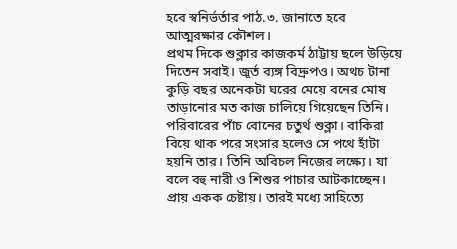হবে স্বনির্ভর্তার পাঠ.৩. জানাতে হবে আত্মরক্ষার কৌশল।
প্রথম দিকে শুক্লার কাজকর্ম ঠাট্টায় ছলে উড়িয়ে দিতেন সবাই। জূর্ত ব্যঙ্গ বিদ্রুপও। অথচ টানা কুড়ি বছর অনেকটা ঘরের মেয়ে বনের মোষ তাড়ানোর মত কাজ চালিয়ে গিয়েছেন তিনি। পরিবারের পাঁচ বোনের চতুর্থ শুক্লা। বাকিরা বিয়ে থাক পরে সংসার হলেও সে পথে হাঁটা হয়নি তার। তিনি অবিচল নিজের লক্ষ্যে। যা বলে বহু নারী ও শিশুর পাচার আটকাচ্ছেন।
প্রায় একক চেষ্টায়। তারই মধ্যে সাহিত্যে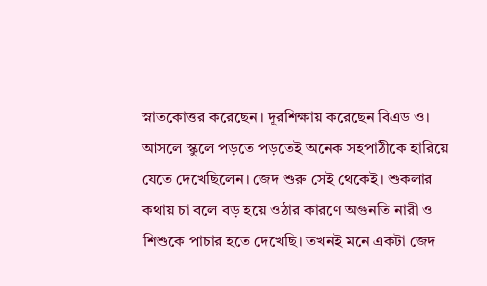স্নাতকোত্তর করেছেন। দূরশিক্ষায় করেছেন বিএড ও। আসলে স্কুলে পড়তে পড়তেই অনেক সহপাঠীকে হারিয়ে যেতে দেখেছিলেন। জেদ শুরু সেই থেকেই। শুকলার কথায় চা বলে বড় হয়ে ওঠার কারণে অগুনতি নারী ও শিশুকে পাচার হতে দেখেছি। তখনই মনে একটা জেদ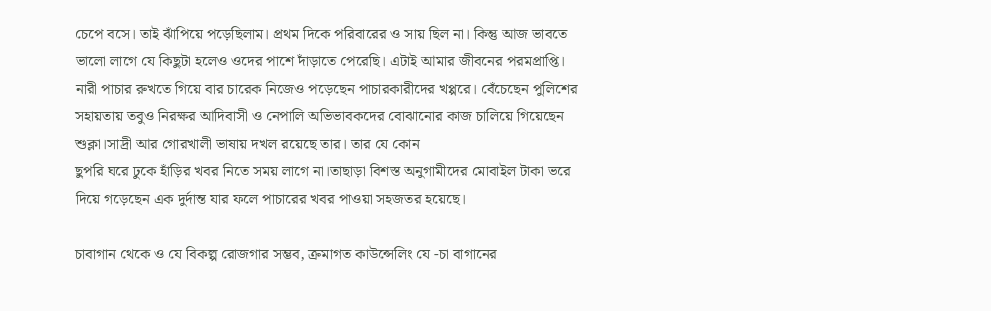চেপে বসে। তাই ঝাঁপিয়ে পড়েছিলাম। প্রথম দিকে পরিবারের ও সায় ছিল না। কিন্তু আজ ভাবতে ভালো লাগে যে কিছুটা হলেও ওদের পাশে দাঁড়াতে পেরেছি। এটাই আমার জীবনের পরমপ্রাপ্তি।
নারী পাচার রুখতে গিয়ে বার চারেক নিজেও পড়েছেন পাচারকারীদের খপ্পরে। বেঁচেছেন পুলিশের সহায়তায় তবুও নিরক্ষর আদিবাসী ও নেপালি অভিভাবকদের বোঝানোর কাজ চালিয়ে গিয়েছেন শুক্লা।সাদ্রী আর গোরখালী ভাষায় দখল রয়েছে তার। তার যে কোন
ছুপরি ঘরে ঢুকে হাঁড়ির খবর নিতে সময় লাগে না।তাছাড়া বিশস্ত অনুগামীদের মোবাইল টাকা ভরে দিয়ে গড়েছেন এক দুর্দান্ত যার ফলে পাচারের খবর পাওয়া সহজতর হয়েছে।

চাবাগান থেকে ও যে বিকল্প রোজগার সম্ভব, ক্রমাগত কাউন্সেলিং যে -চা বাগানের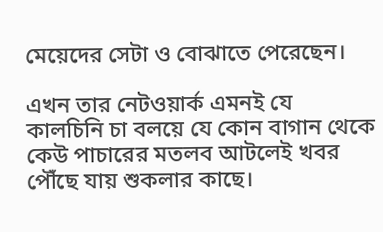মেয়েদের সেটা ও বোঝাতে পেরেছেন।

এখন তার নেটওয়ার্ক এমনই যে
কালচিনি চা বলয়ে যে কোন বাগান থেকে কেউ পাচারের মতলব আটলেই খবর পৌঁছে যায় শুকলার কাছে।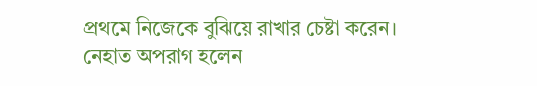প্রথমে নিজেকে বুঝিয়ে রাখার চেষ্টা করেন। নেহাত অপরাগ হলেন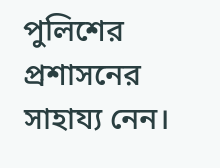পুলিশের প্রশাসনের সাহায্য নেন।